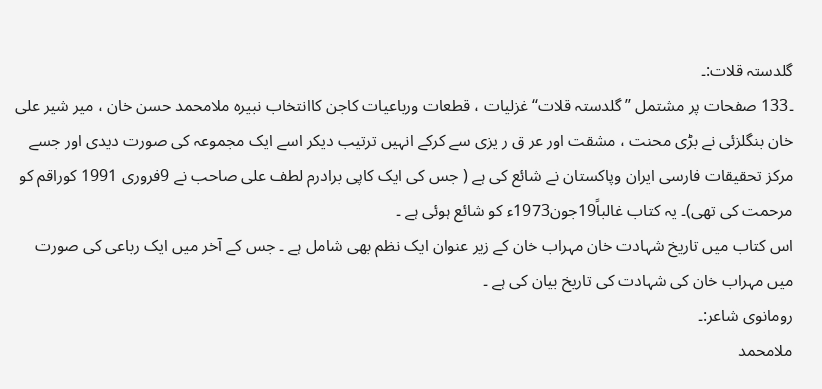گلدستہ قلات:۔
۔133 صفحات پر مشتمل ’’گلدستہ قلات‘‘ غزلیات ، قطعات ورباعیات کاجن کاانتخاب نبیرہ ملامحمد حسن خان ، میر شیر علی خان بنگلزئی نے بڑی محنت ، مشقت اور عر ق ر یزی سے کرکے انہیں ترتیب دیکر اسے ایک مجموعہ کی صورت دیدی اور جسے مرکز تحقیقات فارسی ایران وپاکستان نے شائع کی ہے ( جس کی ایک کاپی برادرم لطف علی صاحب نے 9فروری 1991 کوراقم کو مرحمت کی تھی)۔ یہ کتاب غالباً19جون1973ء کو شائع ہوئی ہے ۔
اس کتاب میں تاریخ شہادت خان مہراب خان کے زیر عنوان ایک نظم بھی شامل ہے ۔ جس کے آخر میں ایک رباعی کی صورت میں مہراب خان کی شہادت کی تاریخ بیان کی ہے ۔
رومانوی شاعر:۔
ملامحمد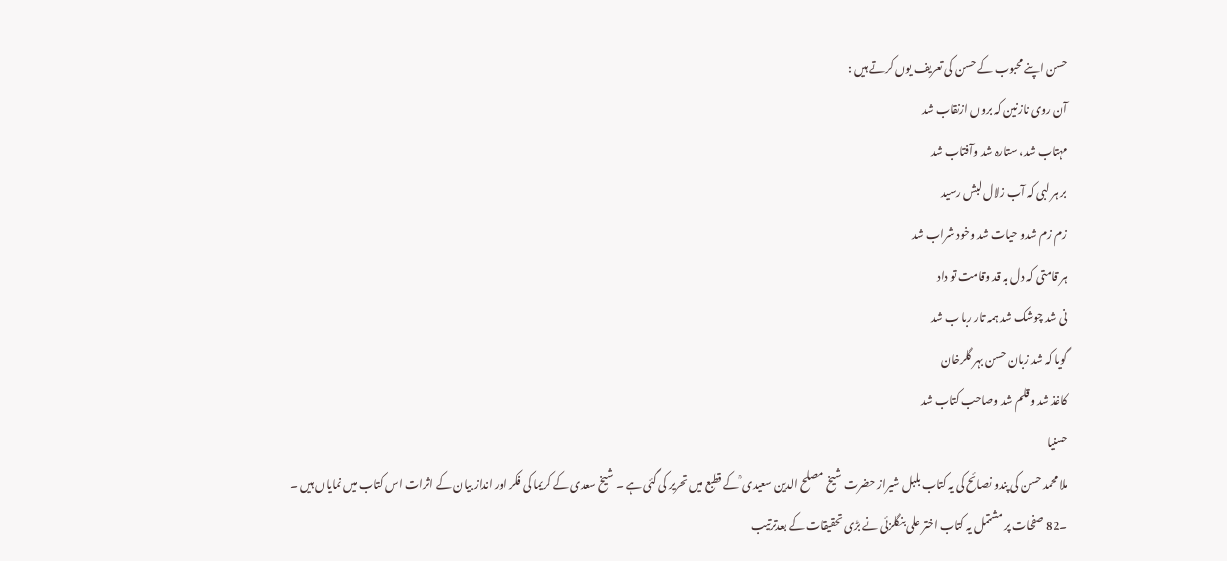حسن اپنے محبوب کے حسن کی تعریف یوں کرتے ہیں :
آن روی نازنین کہ بروں ازنقاب شد
مہتاب شد، ستارہ شد وآفتاب شد
بر ہر لبی کہ آب زلال لبش رسید
زم زم شدو حیات شد وخود شراب شد
ہر قامتی کہ دل بہ قد وقامت تو داد
نی شد چوشک شد ہمہ تار ربا ب شد
گویا کہ شد زبان حسن بہر گلرخان
کاغذ شد وقلم شد وصاحب کتاب شد
حسنیا
ملا محمد حسن کی پندو نصائح کی یہ کتاب بلبل شیراز حضرت شیخ مصلح الدین سعیدی ؒ کے قطبع میں تحریر کی گئی ہے ۔ شیخ سعدی کے کریما کی فکر اور انداز بیان کے اثرات اس کتاب میں نمایاں ہیں ۔
۔82 صفحات پر مشتمل یہ کتاب اختر علی بنگلزئی نے بڑی تحقیقات کے بعدترتیب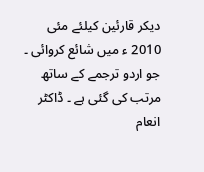دیکر قارئین کیلئے مئی 2010 ء میں شائع کروائی ۔ جو اردو ترجمے کے ساتھ مرتب کی گئی ہے ۔ ڈاکٹر انعام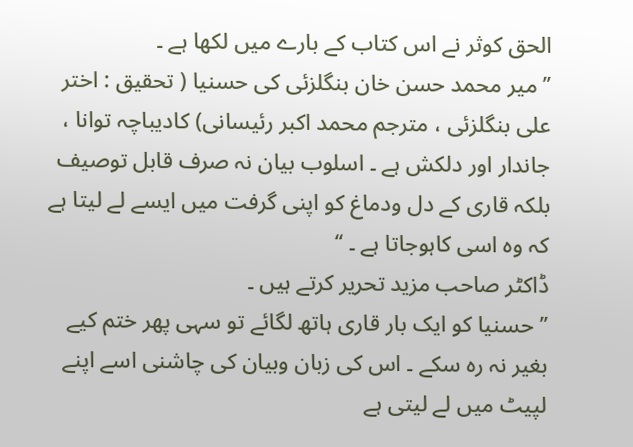الحق کوثر نے اس کتاب کے بارے میں لکھا ہے ۔
’’ میر محمد حسن خان بنگلزئی کی حسنیا ( تحقیق : اختر علی بنگلزئی ، مترجم محمد اکبر رئیسانی) کادیباچہ توانا ، جاندار اور دلکش ہے ۔ اسلوب بیان نہ صرف قابل توصیف بلکہ قاری کے دل ودماغ کو اپنی گرفت میں ایسے لے لیتا ہے کہ وہ اسی کاہوجاتا ہے ۔ ‘‘
ڈاکٹر صاحب مزید تحریر کرتے ہیں ۔
’’حسنیا کو ایک بار قاری ہاتھ لگائے تو سہی پھر ختم کیے بغیر نہ رہ سکے ۔ اس کی زبان وبیان کی چاشنی اسے اپنے لپیٹ میں لے لیتی ہے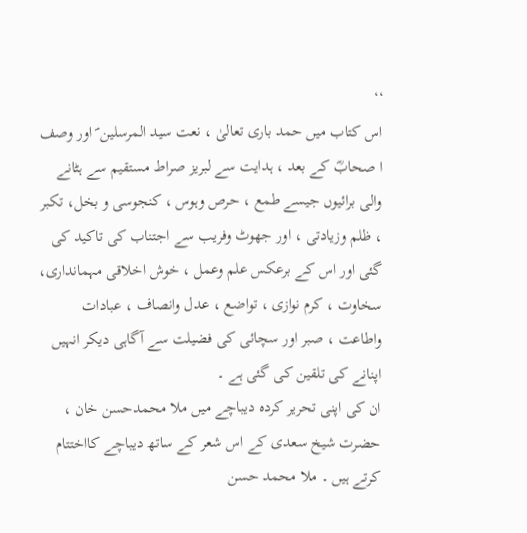‘‘
اس کتاب میں حمد باری تعالیٰ ، نعت سید المرسلین ؐ اور وصف ا صحابؓ کے بعد ، ہدایت سے لبریز صراط مستقیم سے ہٹانے والی برائیوں جیسے طمع ، حرص وہوس ، کنجوسی و بخل، تکبر ، ظلم وزیادتی ، اور جھوٹ وفریب سے اجتناب کی تاکید کی گئی اور اس کے برعکس علم وعمل ، خوش اخلاقی مہمانداری، سخاوت ، کرم نوازی ، تواضع ، عدل وانصاف ، عبادات واطاعت ، صبر اور سچائی کی فضیلت سے آگاہی دیکر انہیں اپنانے کی تلقین کی گئی ہے ۔
ان کی اپنی تحریر کردہ دیباچے میں ملا محمدحسن خان ، حضرت شیخ سعدی کے اس شعر کے ساتھ دیباچے کااختتام کرتے ہیں ۔ ملا محمد حسن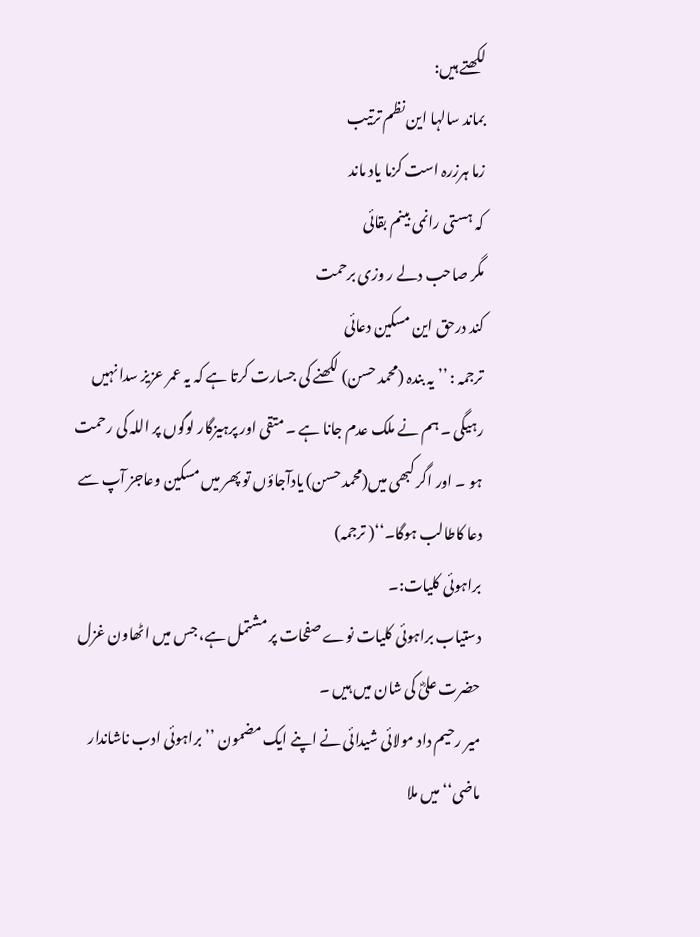لکھتے ہیں:
بماند سالہا این نظم ترتیب
زما ہرزرہ است کزما یاد ماند
کہ ہستی رانمی بینم بقائی
مگر صاحب دلے ر وزی برحمت
کند درحق این مسکین دعائی
ترجمہ : ’’ یہ بندہ (محمد حسن) لکھنے کی جسارت کرتا ہے کہ یہ عمر عزیز سدا نہیں رہیگی ۔ ہم نے ملک عدم جانا ہے ۔ متقی اور پرہیزگار لوگوں پر اللہ کی رحمت ہو ۔ اور اگر کبھی میں(محمد حسن) یادآجاؤں تو پھر میں مسکین وعاجز آپ سے دعا کاطالب ہوگا۔‘‘( ترجمہ)
براہوئی کلیات:۔
دستیاب براہوئی کلیات نوے صفحات پر مشتمل ہے، جس میں اٹھاون غزل حضرت علیؓ کی شان میں ہیں ۔
میر رحیم داد مولائی شیدائی نے اپنے ایک مضمون ’’براہوئی ادب ناشاندار ماضی‘‘ میں ملا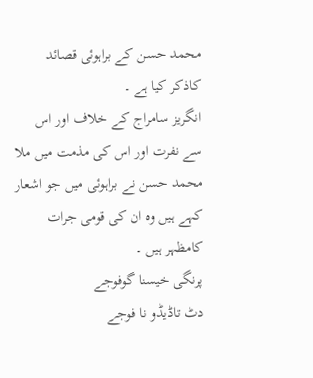محمد حسن کے براہوئی قصائد کاذکر کیا ہے ۔
انگریز سامراج کے خلاف اور اس سے نفرت اور اس کی مذمت میں ملا محمد حسن نے براہوئی میں جو اشعار کہے ہیں وہ ان کی قومی جرات کامظہر ہیں ۔
پرنگی خیسنا گوفوجے
دٹ تاڈیڈو نا فوجے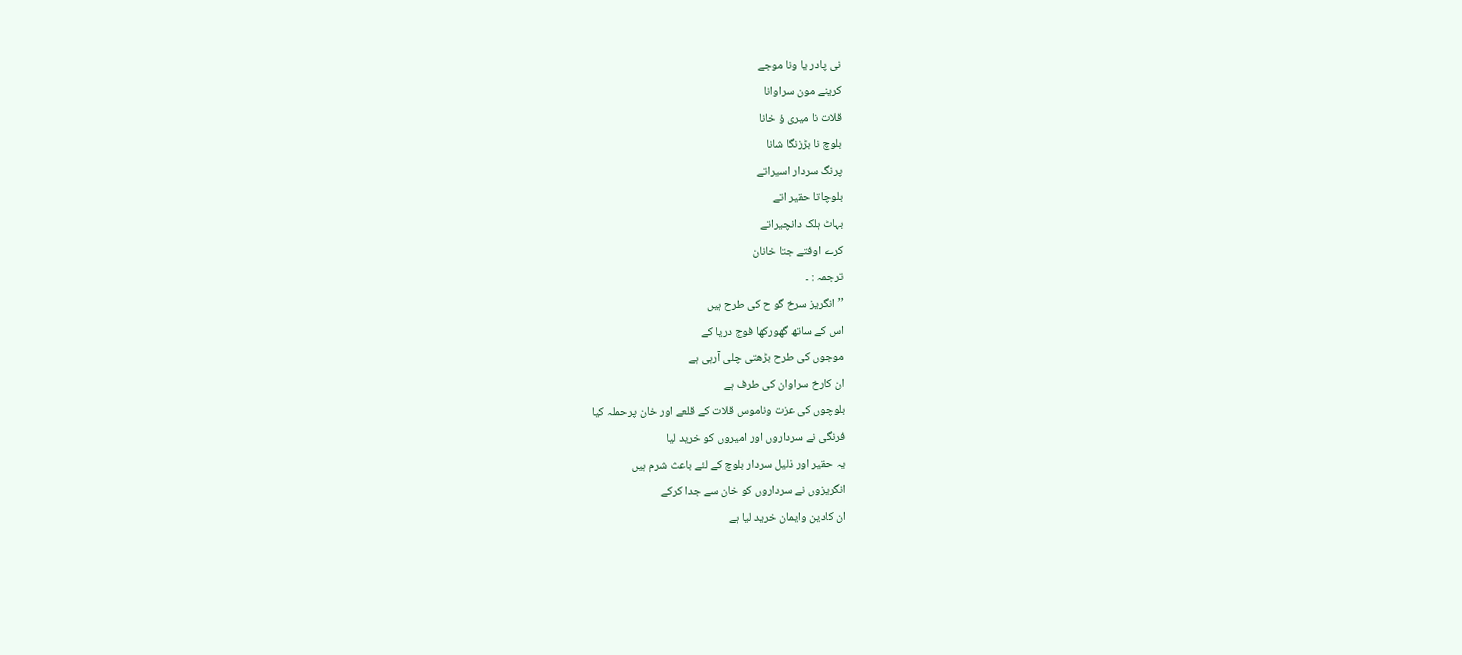نی پادر یا ونا موجے
کرینے مون سراوانا
قلات نا میری ؤ خانا
بلوچ نا بڑزنگا شانا
پرنگ سردار اسیراتے
بلوچاتا حقیر اتے
بہاٹ ہلک دانچیراتے
کرے اوفتے جتا خانان
ترجمہ : ۔
’’انگریز سرخ گو ح کی طرح ہیں
اس کے ساتھ گھورکھا فوج دریا کے
موجوں کی طرح بڑھتی چلی آرہی ہے
ان کارخ سراوان کی طرف ہے
بلوچوں کی عزت وناموس قلات کے قلعے اور خان پرحملہ کیا
فرنگی نے سرداروں اور امیروں کو خرید لیا
یہ حقیر اور ذلیل سردار بلوچ کے لئے باعث شرم ہیں
انگریزوں نے سرداروں کو خان سے جدا کرکے
ان کادین وایمان خرید لیا ہے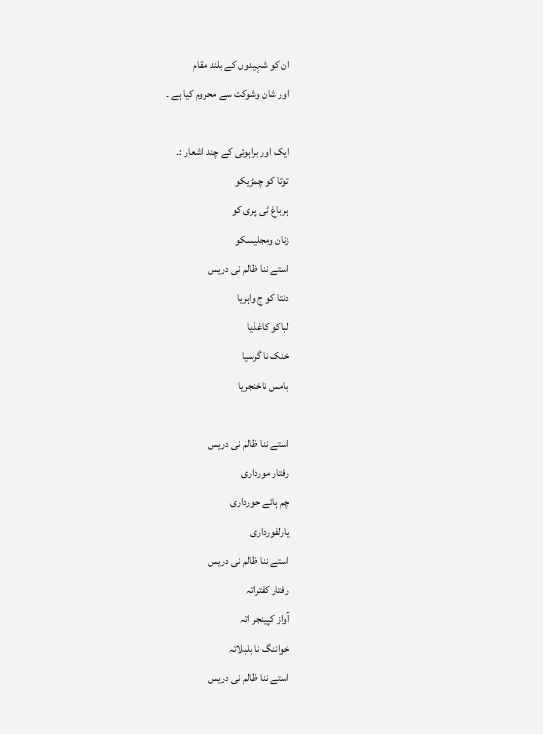ان کو شہیدوں کے بلند مقام
اور شان وشوکت سے محروم کیا ہے ۔

ایک اور براہوئی کے چند اشعار :۔
توتا کو چمڑیکو
ہرباغ ٹی پری کو
زنان ومجلیسکو
استے ننا ظالم نی دریس
دنتا کو ج واہریا
لباکو کاغذیا
خنک نا گرسیا
بامس ناخنجریا

استے ننا ظالم نی دریس
رفتار مورداری
چم ہائے حورداری
یارلفورداری
استے ننا ظالم نی دریس
رفتار کفتراتہ
آواز کپینجر اتہ
خواننگ نا بلبلاتہ
استے ننا ظالم نی دریس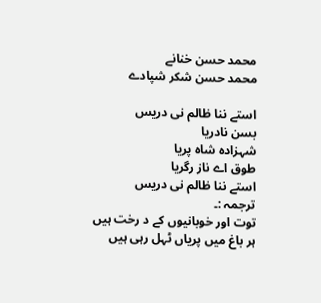محمد حسن خنانے
محمد حسن شکر شپادے

استے ننا ظالم نی دریس
بسن نادریا
شہزادہ شاہ پریا
طوق اے ناز رگریا
استے ننا ظالم نی دریس
ترجمہ :۔
توت اور خوبانیوں کے د رخت ہیں
ہر باغ میں پریاں ٹہل رہی ہیں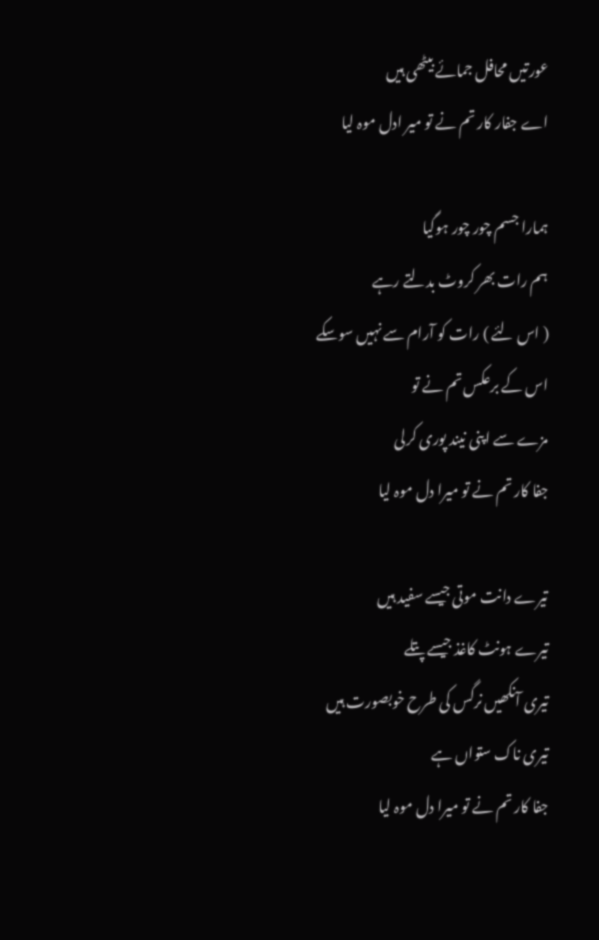عورتیں محافل جمائے بیٹھی ہیں
اے جفار کار تم نے تو میر ادل موہ لیا

ہمارا جسم چور چور ہوگیا
ہم رات بھر کروٹ بدلتے رہے
( اس لئے ) رات کو آرام سے نہیں سوسکے
اس کے برعکس تم نے تو
مزے سے اپنی نیند پوری کرلی
جفا کار تم نے تو میرا دل موہ لیا

تیرے دانت موتی جیسے سفید ہیں
تیرے ہونٹ کاغذ جیسے پتلے
تیری آنکھیں نرگس کی طرح خوبصورت ہیں
تیری ناک ستواں ہے
جفا کار تم نے تو میرا دل موہ لیا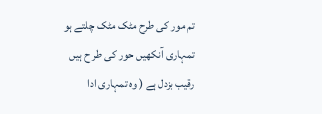تم مور کی طرح مٹک مٹک چلتے ہو
تمہاری آنکھیں حور کی طر ح ہیں
رقیب بزدل ہے ( وہ تمہاری ادا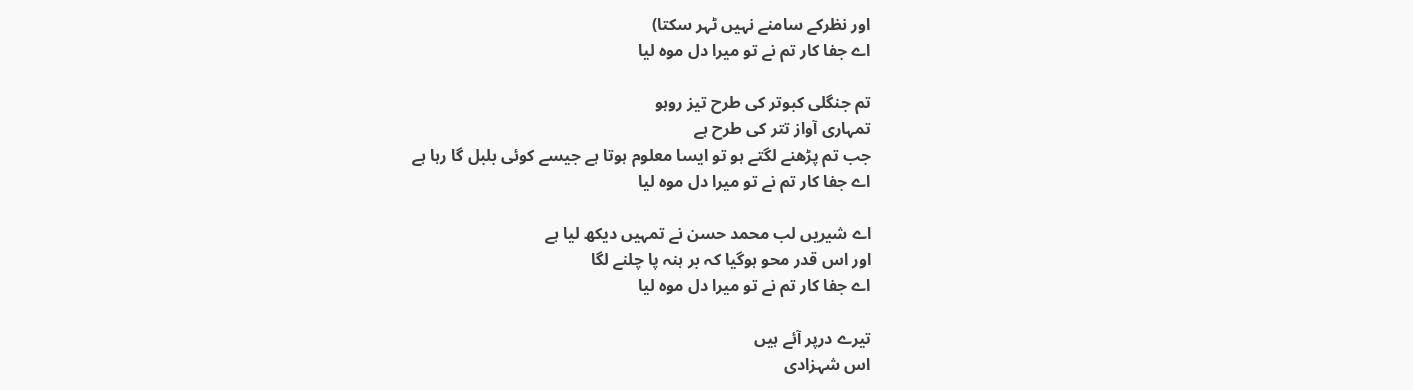اور نظرکے سامنے نہیں ٹہر سکتا)
اے جفا کار تم نے تو میرا دل موہ لیا

تم جنگلی کبوتر کی طرح تیز روہو
تمہاری آواز تتر کی طرح ہے
جب تم پڑھنے لگتے ہو تو ایسا معلوم ہوتا ہے جیسے کوئی بلبل گا رہا ہے
اے جفا کار تم نے تو میرا دل موہ لیا

اے شیریں لب محمد حسن نے تمہیں دیکھ لیا ہے
اور اس قدر محو ہوگیا کہ بر ہنہ پا چلنے لگا
اے جفا کار تم نے تو میرا دل موہ لیا

تیرے درپر آئے ہیں
اس شہزادی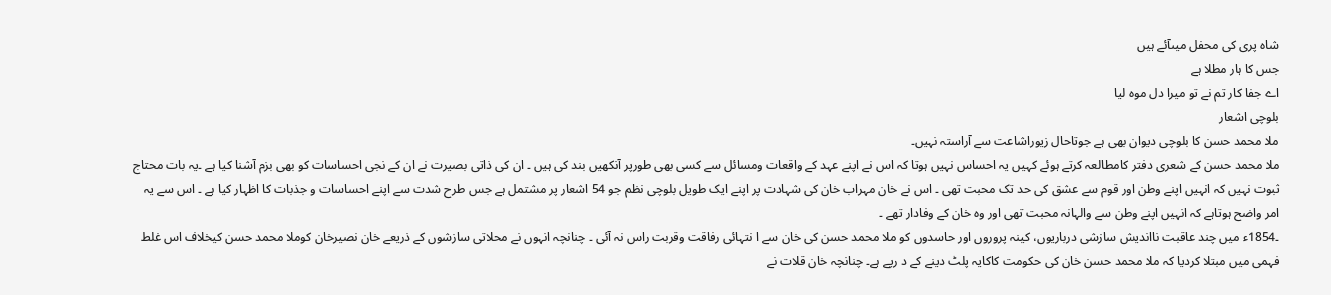شاہ پری کی محفل میںآئے ہیں
جس کا ہار مطلا ہے
اے جفا کار تم نے تو میرا دل موہ لیا
بلوچی اشعار
ملا محمد حسن کا بلوچی دیوان بھی ہے جوتاحال زیوراشاعت سے آراستہ نہیں۔
ملا محمد حسن کے شعری دفتر کامطالعہ کرتے ہوئے کہیں یہ احساس نہیں ہوتا کہ اس نے اپنے عہد کے واقعات ومسائل سے کسی بھی طورپر آنکھیں بند کی ہیں ۔ ان کی ذاتی بصیرت نے ان کے نجی احساسات کو بھی بزم آشنا کیا ہے ۔یہ بات محتاج ثبوت نہیں کہ انہیں اپنے وطن اور قوم سے عشق کی حد تک محبت تھی ۔ اس نے خان مہراب خان کی شہادت پر اپنے ایک طویل بلوچی نظم جو 54 اشعار پر مشتمل ہے جس طرح شدت سے اپنے احساسات و جذبات کا اظہار کیا ہے ۔ اس سے یہ امر واضح ہوتاہے کہ انہیں اپنے وطن سے والہانہ محبت تھی اور وہ خان کے وفادار تھے ۔
۔1854ء میں چند عاقبت نااندیش سازشی درباریوں، کینہ پروروں اور حاسدوں کو ملا محمد حسن کی خان سے ا نتہائی رفاقت وقربت راس نہ آئی ۔ چنانچہ انہوں نے محلاتی سازشوں کے ذریعے خان نصیرخان کوملا محمد حسن کیخلاف اس غلط فہمی میں مبتلا کردیا کہ ملا محمد حسن خان کی حکومت کاکایہ پلٹ دینے کے د رپے ہے۔ چنانچہ خان قلات نے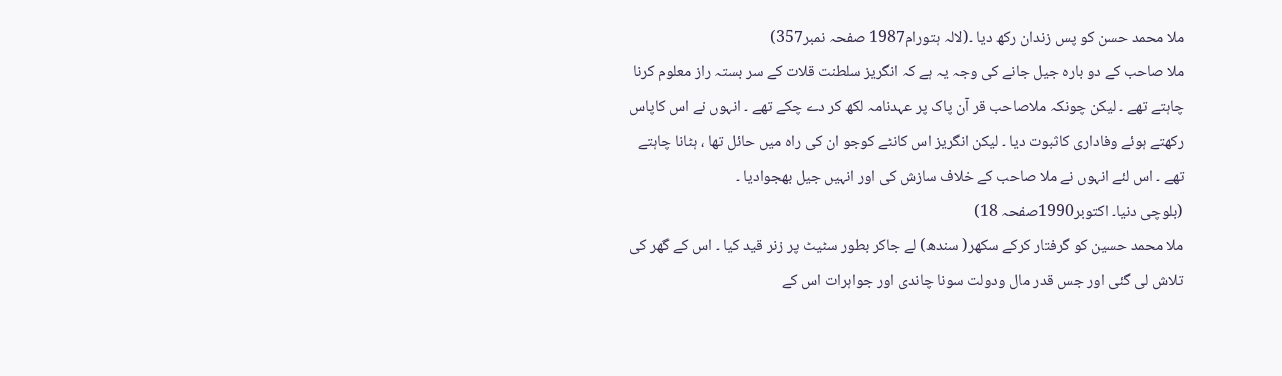ملا محمد حسن کو پس زندان رکھ دیا ۔(لالہ ہتورام1987 صفحہ نمبر357)
ملا صاحب کے دو بارہ جیل جانے کی وجہ یہ ہے کہ انگریز سلطنت قلات کے سر بستہ راز معلوم کرنا چاہتے تھے ۔ لیکن چونکہ ملاصاحب قر آن پاک پر عہدنامہ لکھ کر دے چکے تھے ۔ انہوں نے اس کاپاس رکھتے ہوئے وفاداری کاثبوت دیا ۔ لیکن انگریز اس کانٹے کوجو ان کی راہ میں حائل تھا ، ہٹانا چاہتے تھے ۔ اس لئے انہوں نے ملا صاحب کے خلاف سازش کی اور انہیں جیل بھجوادیا ۔
(بلوچی دنیا۔ اکتوبر1990صفحہ 18)
ملا محمد حسین کو گرفتار کرکے سکھر( سندھ) لے جاکر بطور سٹیٹ پر زنر قید کیا ۔ اس کے گھر کی تلاش لی گئی اور جس قدر مال ودولت سونا چاندی اور جواہرات اس کے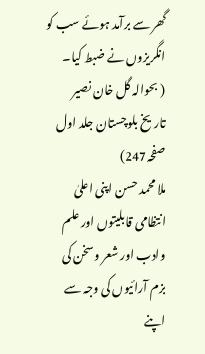گھر سے برآمد ہوئے سب کو انگریزوں نے ضبط کیا۔
( بحوالہ گل خان نصیر تاریخ بلوچستان جلد اول صفحہ247)
ملا محمد حسن اپنی اعلیٰ انتظامی قابلیتوں اور علم وادب اور شعر وسخن کی بزم آرائیوں کی وجہ سے اپنے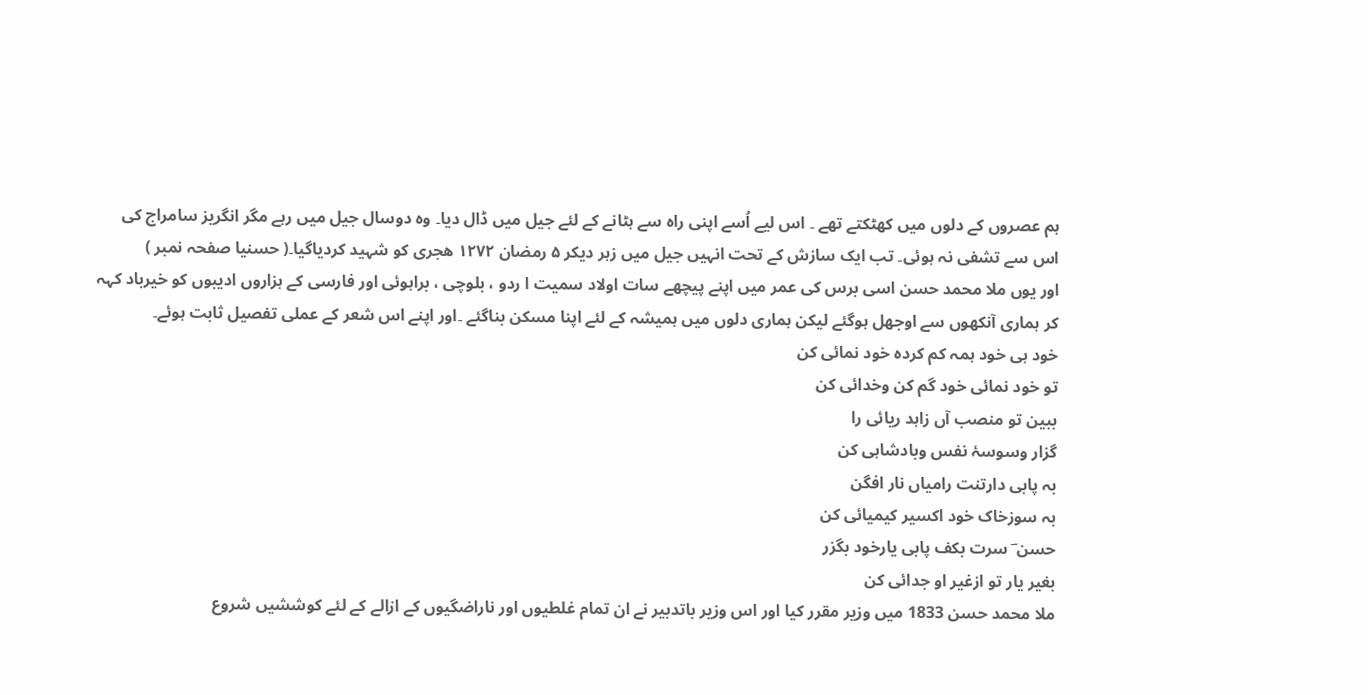ہم عصروں کے دلوں میں کھٹکتے تھے ۔ اس لیے اُسے اپنی راہ سے ہٹانے کے لئے جیل میں ڈال دیا۔ وہ دوسال جیل میں رہے مگر انگریز سامراج کی اس سے تشفی نہ ہوئی۔ تب ایک سازش کے تحت انہیں جیل میں زہر دیکر ۵ رمضان ۱۲۷۲ ھجری کو شہید کردیاگیا۔( حسنیا صفحہ نمبر )
اور یوں ملا محمد حسن اسی برس کی عمر میں اپنے پیچھے سات اولاد سمیت ا ردو ، بلوچی ، براہوئی اور فارسی کے ہزاروں ادیبوں کو خیرباد کہہ کر ہماری آنکھوں سے اوجھل ہوگئے لیکن ہماری دلوں میں ہمیشہ کے لئے اپنا مسکن بناگئے ۔اور اپنے اس شعر کے عملی تفصیل ثابت ہوئے۔
خود ہی خود ہمہ کم کردہ خود نمائی کن
تو خود نمائی خود گم کن وخدائی کن
ببین تو منصب آں زاہد ریائی را
گزار وسوسۂ نفس وبادشاہی کن
بہ پابی دارتنت رامیاں نار افگن
بہ سوزخاک خود اکسیر کیمیائی کن
حسن ؔ سرت بکف پابی یارخود بگزر
بغیر یار تو ازغیر او جدائی کن
ملا محمد حسن 1833 میں وزیر مقرر کیا اور اس وزیر باتدبیر نے ان تمام غلطیوں اور ناراضگیوں کے ازالے کے لئے کوششیں شروع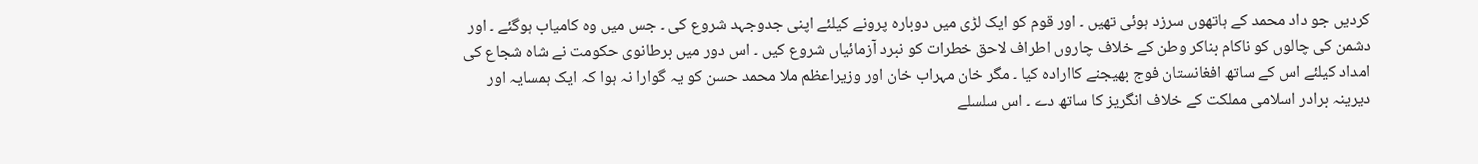کردیں جو داد محمد کے ہاتھوں سرزد ہوئی تھیں ۔ اور قوم کو ایک لڑی میں دوبارہ پرونے کیلئے اپنی جدوجہد شروع کی ۔ جس میں وہ کامیاب ہوگئے ۔ اور دشمن کی چالوں کو ناکام بناکر وطن کے خلاف چاروں اطراف لاحق خطرات کو نبرد آزمائیاں شروع کیں ۔ اس دور میں برطانوی حکومت نے شاہ شجاع کی امداد کیلئے اس کے ساتھ افغانستان فوج بھیجنے کاارادہ کیا ۔ مگر خان مہراب خان اور وزیراعظم ملا محمد حسن کو یہ گوارا نہ ہوا کہ ایک ہمسایہ اور دیرینہ برادر اسلامی مملکت کے خلاف انگریز کا ساتھ دے ۔ اس سلسلے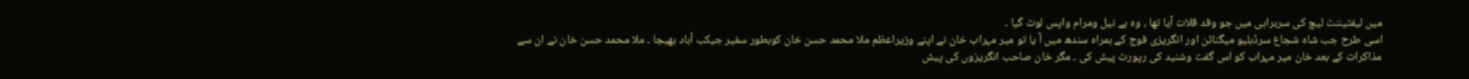میں لیفٹیننٹ لیچ کی سربراہی میں جو وفد قلات آیا تھا ، وہ بے نیل ومرام واپس لوٹ گیا ۔
اسی طرح جب شاہ شجاع سرڈبلیو میگناٹن اور انگریزی فوج کے ہمراہ سندھ میں آ یا تو میر مہراب خان نے اپنے وزیراعظم ملا محمد حسن خان کوبطور سفیر جیکب آباد بھیجا ۔ ملا محمد حسن خان نے ان سے مذاکرات کے بعد خان میر مہراب کو اس گفت وشنید کی رپورٹ پیش کی ۔ مگر خان صاحب انگریزوں کی پیش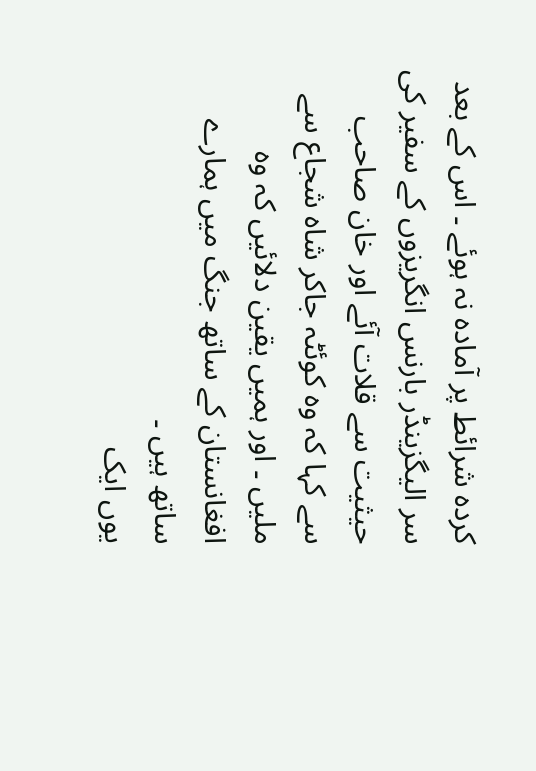کردہ شرائط پر آمادہ نہ ہوئے ۔ اس کے بعد سر الیگزینڈر بارنس انگریزوں کے سفیر کی حیثیت سے قلات آئے اور خان صاحب سے کہا کہ وہ کوئٹہ جاکر شاہ شجاع سے ملیں ۔ اور ہمیں یقین دلائیں کہ وہ افغانستان کے ساتھ جنگ میں ہمارے ساتھ ہیں ۔
یوں ایک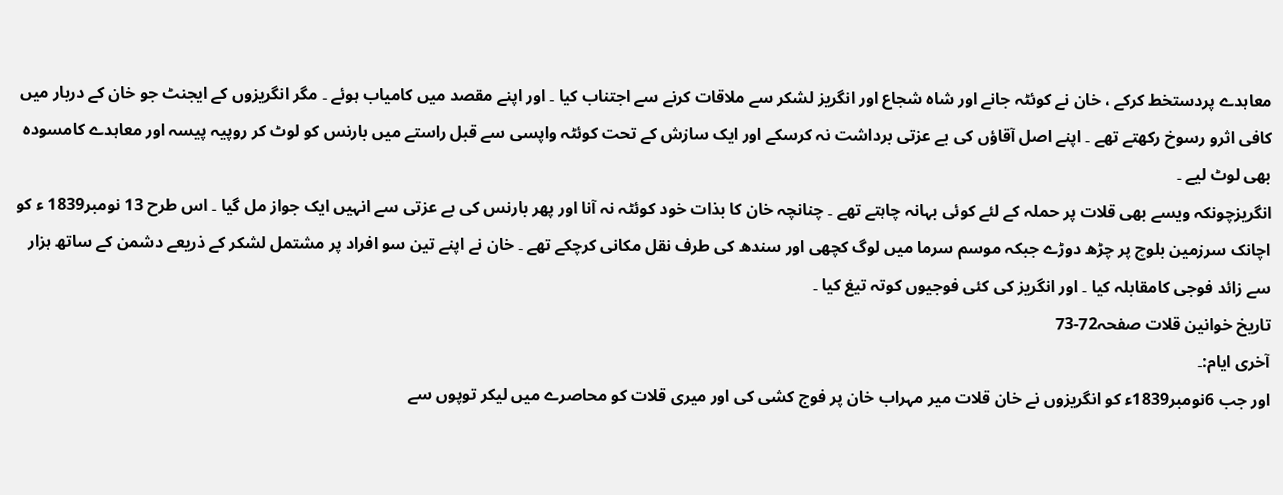معاہدے پردستخط کرکے ، خان نے کوئٹہ جانے اور شاہ شجاع اور انگریز لشکر سے ملاقات کرنے سے اجتناب کیا ۔ اور اپنے مقصد میں کامیاب ہوئے ۔ مگر انگریزوں کے ایجنٹ جو خان کے دربار میں کافی اثرو رسوخ رکھتے تھے ۔ اپنے اصل آقاؤں کی بے عزتی برداشت نہ کرسکے اور ایک سازش کے تحت کوئٹہ واپسی سے قبل راستے میں بارنس کو لوٹ کر روپیہ پیسہ اور معاہدے کامسودہ بھی لوٹ لیے ۔
انگریزچونکہ ویسے بھی قلات پر حملہ کے لئے کوئی بہانہ چاہتے تھے ۔ چنانچہ خان کا بذات خود کوئٹہ نہ آنا اور پھر بارنس کی بے عزتی سے انہیں ایک جواز مل گیا ۔ اس طرح 13 نومبر1839 ء کو اچانک سرزمین بلوچ پر چڑھ دوڑے جبکہ موسم سرما میں لوگ کچھی اور سندھ کی طرف نقل مکانی کرچکے تھے ۔ خان نے اپنے تین سو افراد پر مشتمل لشکر کے ذریعے دشمن کے ساتھ ہزار سے زائد فوجی کامقابلہ کیا ۔ اور انگریز کی کئی فوجیوں کوتہ تیغ کیا ۔
تاریخ خوانین قلات صفحہ72-73
آخری ایام:۔
اور جب 6نومبر1839ء کو انگریزوں نے خان قلات میر مہراب خان پر فوج کشی کی اور میری قلات کو محاصرے میں لیکر توپوں سے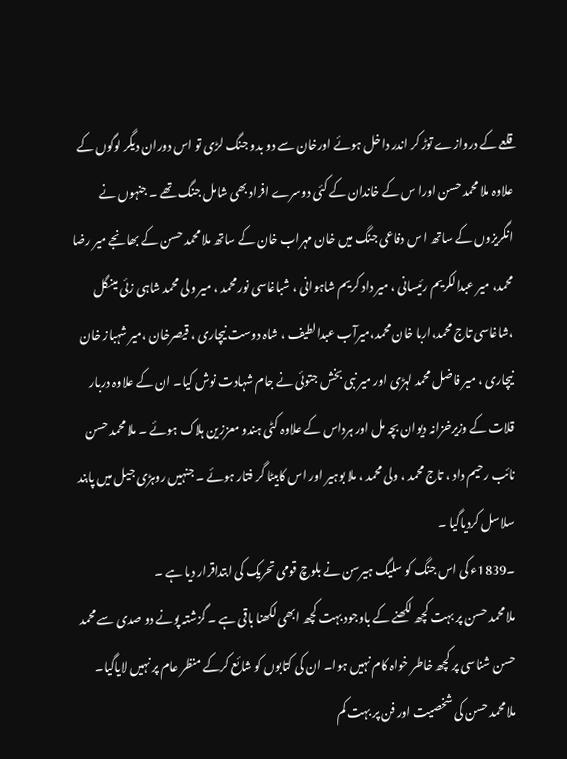قلعے کے دروازے توڑ کر اندر داخل ہوئے اورخان سے دو بدو جنگ لڑی تو اس دوران دیگر لوگوں کے علاوہ ملا محمد حسن اورا س کے خاندان کے کئی دوسرے افراد بھی شامل جنگ تھے ۔ جنہوں نے انگریزوں کے ساتھ ا س دفاعی جنگ میں خان مہراب خان کے ساتھ ملا محمد حسن کے بھانجے میر رضا محمد، میر عبدالکریم رئیسانی ، میر داد کریم شاہوانی ، شباغاسی نور محمد ، میر ولی محمد شاہی زئی مینگل ،شاغاسی تاج محمد،اربا خان محمد،میرآب عبدالطیف ، شاہ دوست نیچاری ، قیصرخان ،میر شہباز خان نیچاری ، میر فاضل محمد لہڑی اور میر نبی بخش جتوئی نے جام شہادت نوش کیا۔ ان کے علاوہ دربار قلات کے وزیرخزانہ دیوان بچہ مل اور ہرداس کے علاوہ کٹی ہندو معززین ہلاک ہوئے ۔ ملا محمد حسن نائب رحیم داد ، تاج محمد ، ولی محمد ، ملا بوہیر اور اس کابیٹا گر فتار ہوئے ۔ جنہیں روہڑی جیل میں پابند سلاسل کردیاگیا ۔
۔1839ء کی اس جنگ کو سلیگ ہیرسن نے بلوچ قومی تحریک کی ابتداقرار دیا ہے ۔
ملا محمد حسن پر بہت کچھ لکھنے کے باوجود بہت کچھ ابھی لکھنا باقی ہے ۔ گزشتہ پونے دو صدی سے محمد حسن شناسی پر کچھ خاطر خواہ کام نہیں ہوا۔ ان کی کتابوں کو شائع کرکے منظر عام پر نہیں لایاگیا۔
ملا محمد حسن کی شخصیت اور فن پر بہت کم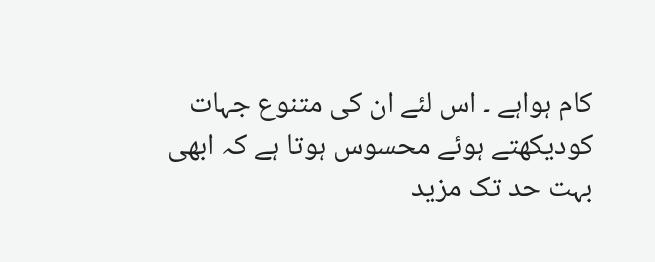کام ہواہے ۔ اس لئے ان کی متنوع جہات کودیکھتے ہوئے محسوس ہوتا ہے کہ ابھی بہت حد تک مزید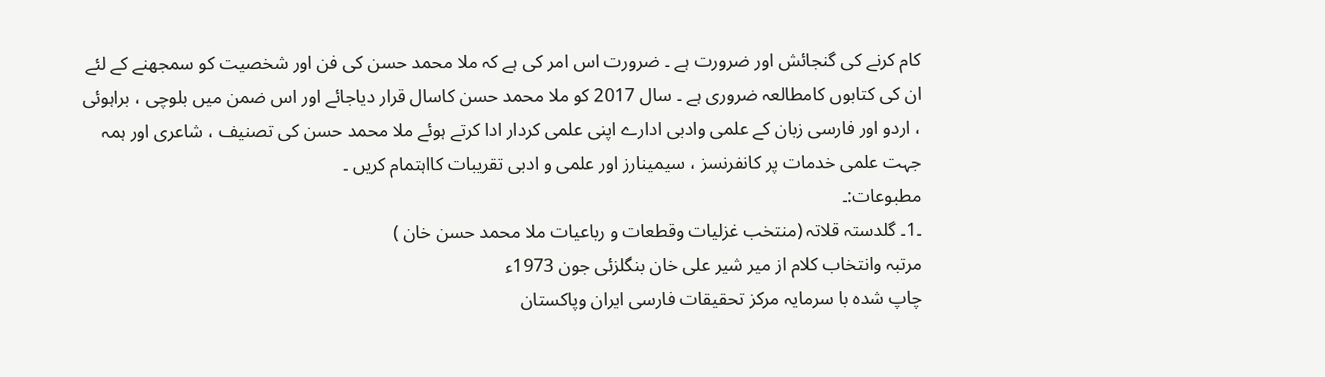کام کرنے کی گنجائش اور ضرورت ہے ۔ ضرورت اس امر کی ہے کہ ملا محمد حسن کی فن اور شخصیت کو سمجھنے کے لئے ان کی کتابوں کامطالعہ ضروری ہے ۔ سال 2017 کو ملا محمد حسن کاسال قرار دیاجائے اور اس ضمن میں بلوچی ، براہوئی ، اردو اور فارسی زبان کے علمی وادبی ادارے اپنی علمی کردار ادا کرتے ہوئے ملا محمد حسن کی تصنیف ، شاعری اور ہمہ جہت علمی خدمات پر کانفرنسز ، سیمینارز اور علمی و ادبی تقریبات کااہتمام کریں ۔
مطبوعات:۔
۔1۔ گلدستہ قلاتہ (منتخب غزلیات وقطعات و رباعیات ملا محمد حسن خان )
مرتبہ وانتخاب کلام از میر شیر علی خان بنگلزئی جون 1973ء
چاپ شدہ با سرمایہ مرکز تحقیقات فارسی ایران وپاکستان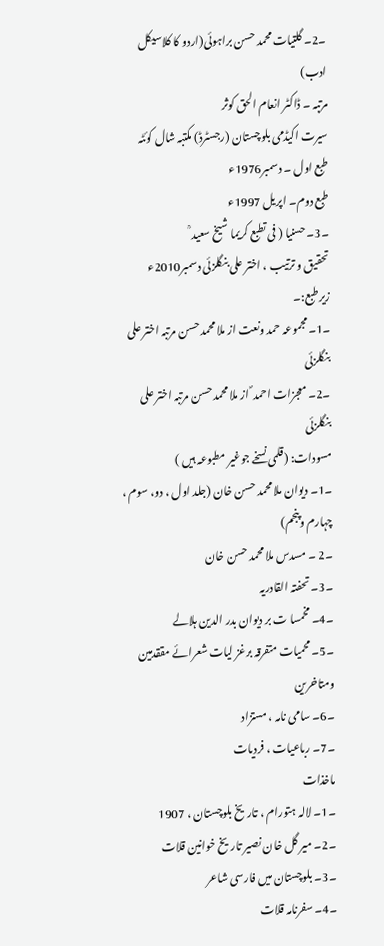۔2۔ گلتیات محمد حسن براہوئی(اردو کا کلاسیکل ادب)
مرتبہ ۔ ڈاکٹر انعام الحق کوثر
سیرت اکیڈمی بلوچستان (رجسٹرڈ) مکتبہ شال کوئٹہ
طبع اول ۔ دسمبر1976ء
طبع دوم۔ اپریل 1997ء
۔3۔ حسنیا ( فی تطبع کریما شیخ سعید ؒ
تحقیق و ترتیب ، اختر علی بنگلزئی دسمبر2010ء
زیر طبع:۔
۔1۔ مجموعہ حمد ونعت از ملا محمد حسن مرتبہ اختر علی بنگلزئی
۔2۔ معجزات احمد ؐ از ملا محمد حسن مرتبہ اختر علی بنگلزئی
مسودات: (قلمی نسخے جوغیر مطبوعہ ہیں )
۔1۔ دیوان ملا محمد حسن خان (جلد اول ، دو، سوم ، چہارم وپنجم)
۔2 ۔ مسدس ملا محمد حسن خان
۔3۔ تحفتہ القادریہ
۔4۔ مخمسا ت بر دیوان بدر الدین ہلالے
۔5۔ محمیات متفرقہ برغز لیات شعرائے مققدمین ومتاخرین
۔6۔ سامی نامہ ، مستزاد
۔7۔ رباعیات ، فردیات
ماخذات
۔1۔ لالہ ہتورام ، تاریخ بلوچستان ، 1907
۔2۔ میر گل خان نصیر تاریخ خوانین قلات
۔3۔ بلوچستان میں فارسی شاعر
۔4۔ سفرنامہ قلات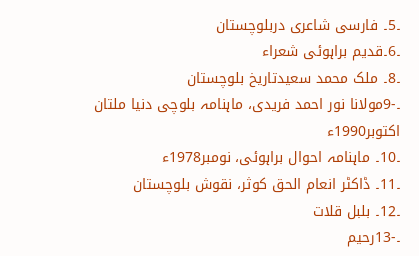۔5۔ فارسی شاعری دربلوچستان
۔6۔قدیم براہوئی شعراء
۔8۔ ملک محمد سعیدتاریخ بلوچستان
۔-9مولانا نور احمد فریدی، ماہنامہ بلوچی دنیا ملتان اکتوبر1990ء
۔10۔ ماہنامہ احوال براہوئی، نومبر1978ء
۔11۔ ڈاکٹر انعام الحق کوثر، نقوش بلوچستان
۔12۔ بلبل قلات
۔-13رحیم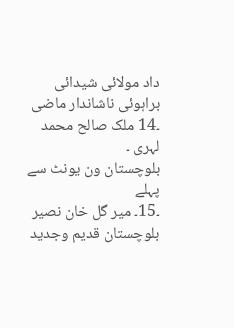داد مولائی شیدائی
براہوئی ناشاندار ماضی
۔14 ملک صالح محمد لہری ۔
بلوچستان ون یونٹ سے پہلے
۔15۔ میر گل خان نصیر
بلوچستان قدیم وجدید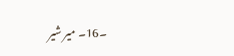۔16۔ میر شیر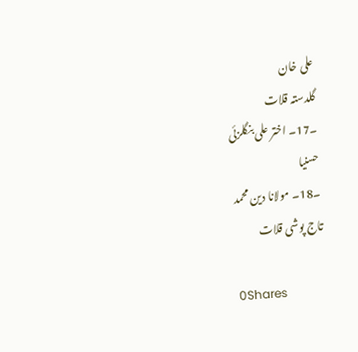علی خان
گلدستہ قلات
۔17۔ اختر علی بنگلزئی
حسنیا
۔18۔ مولانا دین محمد
تاج پوشی قلات

0Shares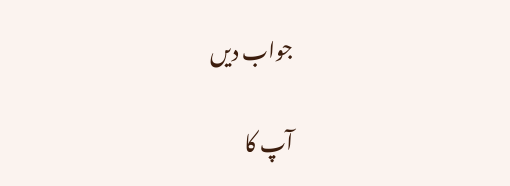جواب دیں

آپ کا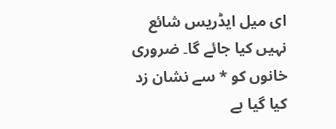ای میل ایڈریس شائع نہیں کیا جائے گا۔ ضروری خانوں کو * سے نشان زد کیا گیا ہے